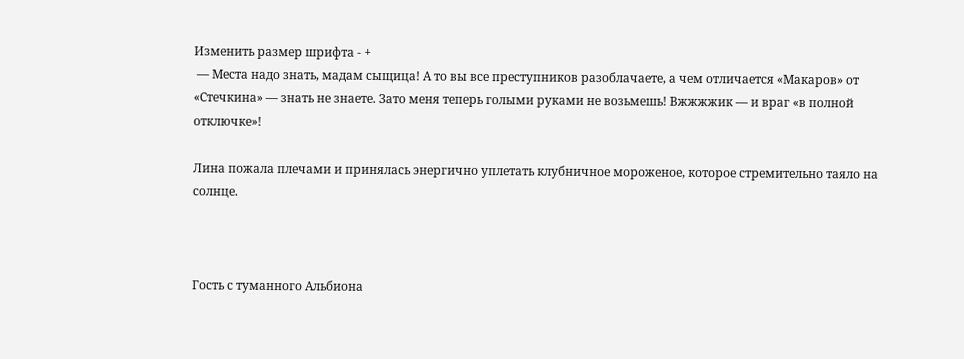Изменить размер шрифта - +
 — Места надо знать, мадам сыщица! А то вы все преступников разоблачаете, а чем отличается «Макаров» от «Стечкина» — знать не знаете. Зато меня теперь голыми руками не возьмешь! Вжжжжик — и враг «в полной отключке»!

Лина пожала плечами и принялась энергично уплетать клубничное мороженое, которое стремительно таяло на солнце.



Гость с туманного Альбиона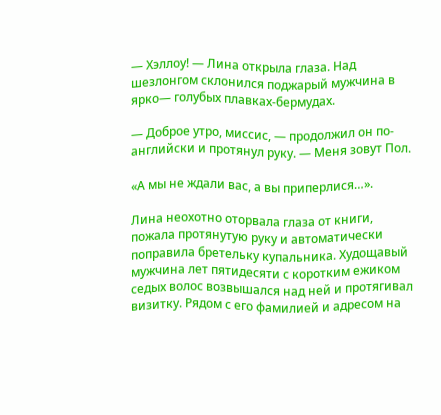— Хэллоу! — Лина открыла глаза. Над шезлонгом склонился поджарый мужчина в ярко— голубых плавках-бермудах.

— Доброе утро, миссис, — продолжил он по-английски и протянул руку. — Меня зовут Пол.

«А мы не ждали вас, а вы приперлися…».

Лина неохотно оторвала глаза от книги, пожала протянутую руку и автоматически поправила бретельку купальника. Худощавый мужчина лет пятидесяти с коротким ежиком седых волос возвышался над ней и протягивал визитку. Рядом с его фамилией и адресом на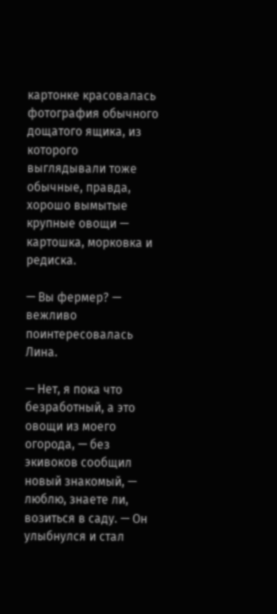картонке красовалась фотография обычного дощатого ящика, из которого выглядывали тоже обычные, правда, хорошо вымытые крупные овощи — картошка, морковка и редиска.

— Вы фермер? — вежливо поинтересовалась Лина.

— Нет, я пока что безработный, а это овощи из моего огорода, — без экивоков сообщил новый знакомый, — люблю, знаете ли, возиться в саду. — Он улыбнулся и стал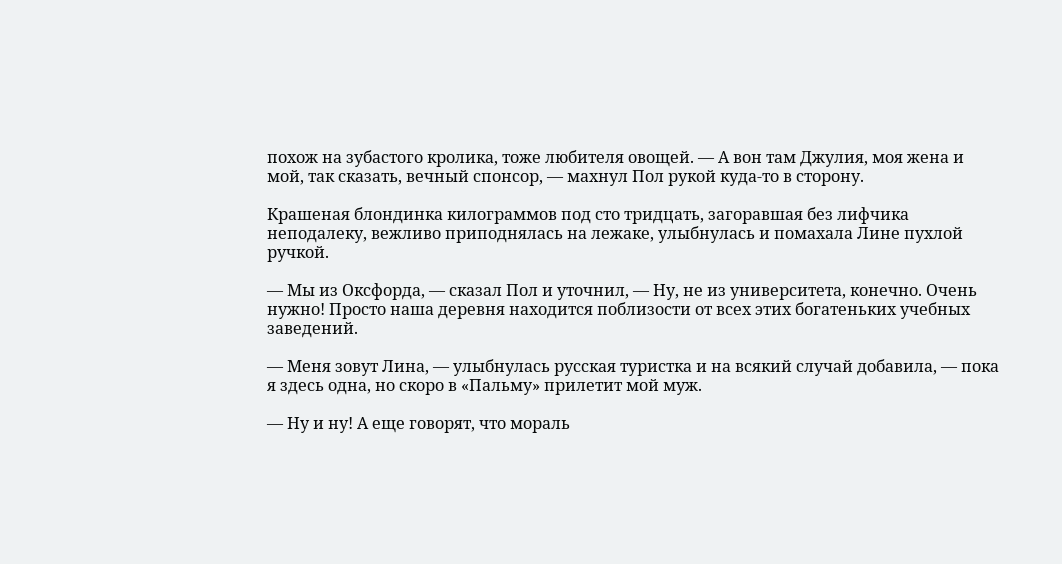похож на зубастого кролика, тоже любителя овощей. — А вон там Джулия, моя жена и мой, так сказать, вечный спонсор, — махнул Пол рукой куда-то в сторону.

Крашеная блондинка килограммов под сто тридцать, загоравшая без лифчика неподалеку, вежливо приподнялась на лежаке, улыбнулась и помахала Лине пухлой ручкой.

— Мы из Оксфорда, — сказал Пол и уточнил, — Ну, не из университета, конечно. Очень нужно! Просто наша деревня находится поблизости от всех этих богатеньких учебных заведений.

— Меня зовут Лина, — улыбнулась русская туристка и на всякий случай добавила, — пока я здесь одна, но скоро в «Пальму» прилетит мой муж.

— Ну и ну! А еще говорят, что мораль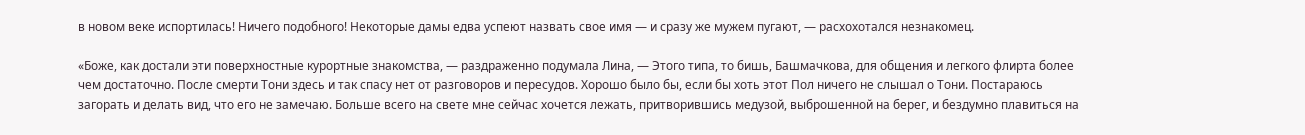в новом веке испортилась! Ничего подобного! Некоторые дамы едва успеют назвать свое имя — и сразу же мужем пугают, — расхохотался незнакомец.

«Боже, как достали эти поверхностные курортные знакомства, — раздраженно подумала Лина, — Этого типа, то бишь, Башмачкова, для общения и легкого флирта более чем достаточно. После смерти Тони здесь и так спасу нет от разговоров и пересудов. Хорошо было бы, если бы хоть этот Пол ничего не слышал о Тони. Постараюсь загорать и делать вид, что его не замечаю. Больше всего на свете мне сейчас хочется лежать, притворившись медузой, выброшенной на берег, и бездумно плавиться на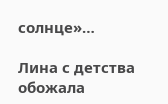солнце»…

Лина с детства обожала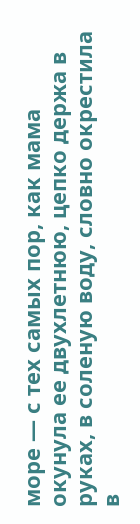море — с тех самых пор, как мама окунула ее двухлетнюю, цепко держа в руках, в соленую воду, словно окрестила в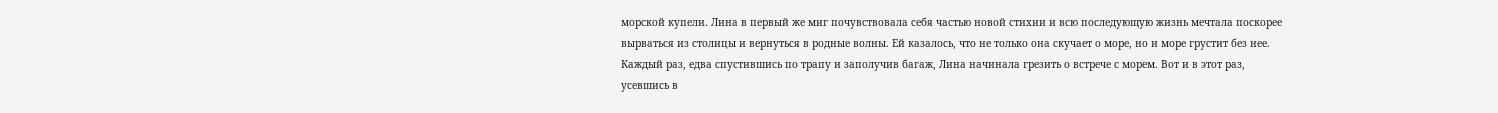морской купели. Лина в первый же миг почувствовала себя частью новой стихии и всю последующую жизнь мечтала поскорее вырваться из столицы и вернуться в родные волны. Ей казалось, что не только она скучает о море, но и море грустит без нее. Каждый раз, едва спустившись по трапу и заполучив багаж, Лина начинала грезить о встрече с морем. Вот и в этот раз, усевшись в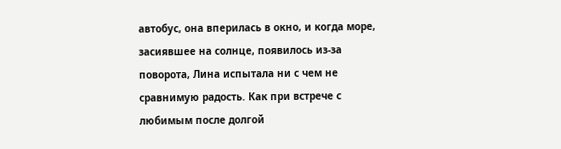автобус, она вперилась в окно, и когда море, засиявшее на солнце, появилось из-за поворота, Лина испытала ни с чем не сравнимую радость. Как при встрече с любимым после долгой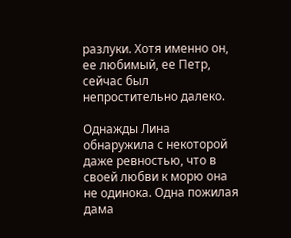разлуки. Хотя именно он, ее любимый, ее Петр, сейчас был непростительно далеко.

Однажды Лина обнаружила с некоторой даже ревностью, что в своей любви к морю она не одинока. Одна пожилая дама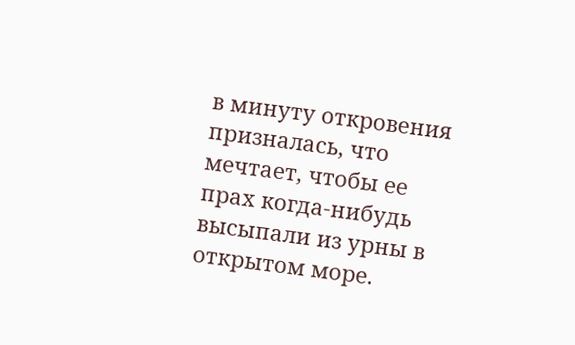в минуту откровения призналась, что мечтает, чтобы ее прах когда-нибудь высыпали из урны в открытом море.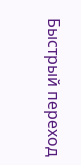Быстрый переход